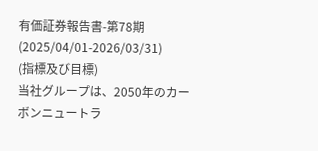有価証券報告書-第78期(2025/04/01-2026/03/31)
(指標及び目標)
当社グループは、2050年のカーボンニュートラ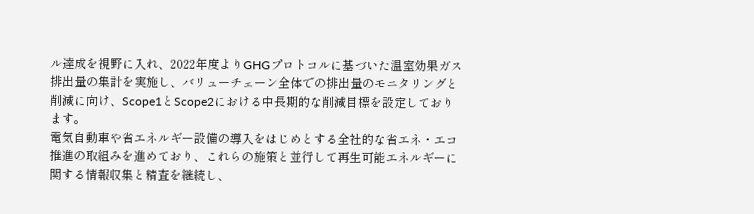ル達成を視野に入れ、2022年度よりGHGプロトコルに基づいた温室効果ガス排出量の集計を実施し、バリューチェーン全体での排出量のモニタリングと削減に向け、Scope1とScope2における中長期的な削減目標を設定しております。
電気自動車や省エネルギー設備の導入をはじめとする全社的な省エネ・エコ推進の取組みを進めており、これらの施策と並行して再生可能エネルギーに関する情報収集と精査を継続し、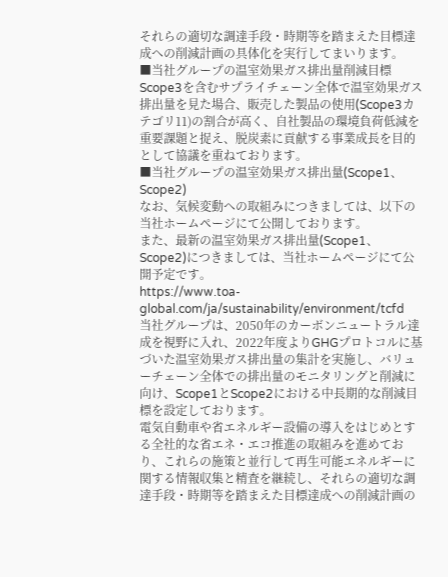それらの適切な調達手段・時期等を踏まえた目標達成への削減計画の具体化を実行してまいります。
■当社グループの温室効果ガス排出量削減目標
Scope3を含むサプライチェーン全体で温室効果ガス排出量を見た場合、販売した製品の使用(Scope3カテゴリ11)の割合が高く、自社製品の環境負荷低減を重要課題と捉え、脱炭素に貢献する事業成長を目的として協議を重ねております。
■当社グループの温室効果ガス排出量(Scope1、Scope2)
なお、気候変動への取組みにつきましては、以下の当社ホームページにて公開しております。
また、最新の温室効果ガス排出量(Scope1、Scope2)につきましては、当社ホームページにて公開予定です。
https://www.toa-global.com/ja/sustainability/environment/tcfd
当社グループは、2050年のカーボンニュートラル達成を視野に入れ、2022年度よりGHGプロトコルに基づいた温室効果ガス排出量の集計を実施し、バリューチェーン全体での排出量のモニタリングと削減に向け、Scope1とScope2における中長期的な削減目標を設定しております。
電気自動車や省エネルギー設備の導入をはじめとする全社的な省エネ・エコ推進の取組みを進めており、これらの施策と並行して再生可能エネルギーに関する情報収集と精査を継続し、それらの適切な調達手段・時期等を踏まえた目標達成への削減計画の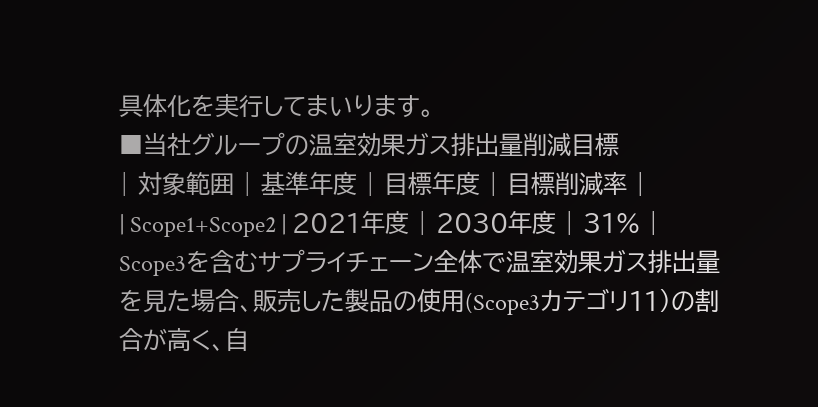具体化を実行してまいります。
■当社グループの温室効果ガス排出量削減目標
| 対象範囲 | 基準年度 | 目標年度 | 目標削減率 |
| Scope1+Scope2 | 2021年度 | 2030年度 | 31% |
Scope3を含むサプライチェーン全体で温室効果ガス排出量を見た場合、販売した製品の使用(Scope3カテゴリ11)の割合が高く、自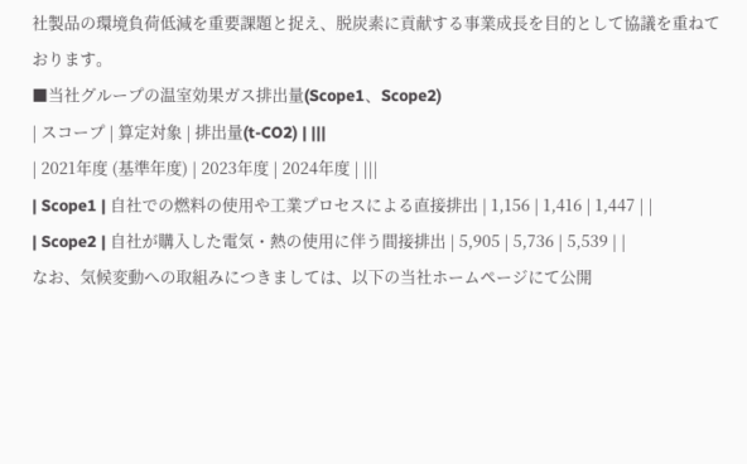社製品の環境負荷低減を重要課題と捉え、脱炭素に貢献する事業成長を目的として協議を重ねております。
■当社グループの温室効果ガス排出量(Scope1、Scope2)
| スコープ | 算定対象 | 排出量(t-CO2) | |||
| 2021年度 (基準年度) | 2023年度 | 2024年度 | |||
| Scope1 | 自社での燃料の使用や工業プロセスによる直接排出 | 1,156 | 1,416 | 1,447 | |
| Scope2 | 自社が購入した電気・熱の使用に伴う間接排出 | 5,905 | 5,736 | 5,539 | |
なお、気候変動への取組みにつきましては、以下の当社ホームページにて公開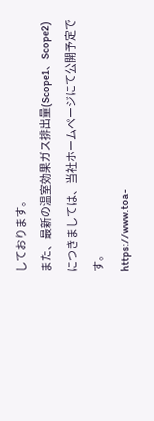しております。
また、最新の温室効果ガス排出量(Scope1、Scope2)につきましては、当社ホームページにて公開予定です。
https://www.toa-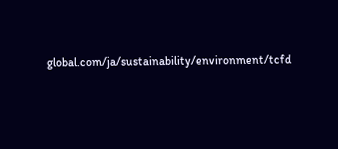global.com/ja/sustainability/environment/tcfd